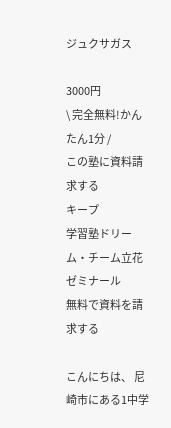ジュクサガス

3000円
\ 完全無料!かんたん1分 /
この塾に資料請求する
キープ
学習塾ドリーム・チーム立花ゼミナール
無料で資料を請求する

こんにちは、 尼崎市にある1中学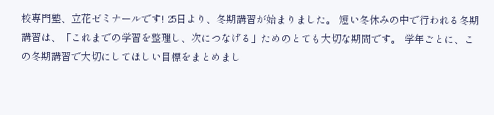校専門塾、立花ゼミナールです! 25日より、冬期講習が始まりました。 短い冬休みの中で行われる冬期講習は、「これまでの学習を整理し、次につなげる」ためのとても大切な期間です。 学年ごとに、この冬期講習で大切にしてほしい目標をまとめまし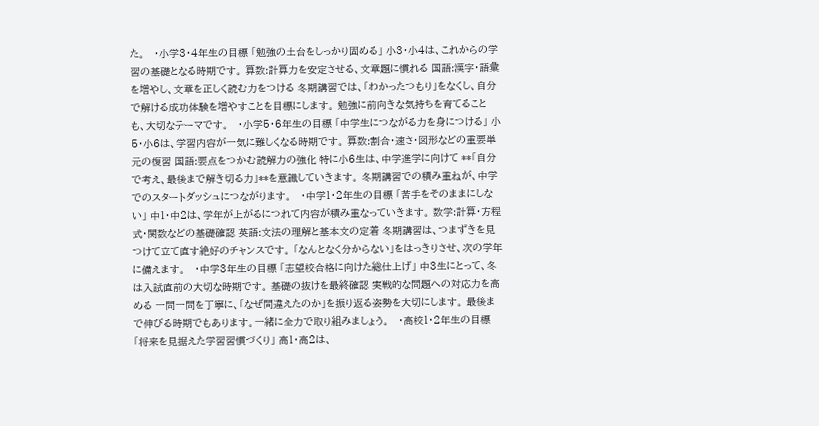た。   ・小学3・4年生の目標 「勉強の土台をしっかり固める」 小3・小4は、これからの学習の基礎となる時期です。 算数:計算力を安定させる、文章題に慣れる 国語:漢字・語彙を増やし、文章を正しく読む力をつける 冬期講習では、「わかったつもり」をなくし、自分で解ける成功体験を増やすことを目標にします。 勉強に前向きな気持ちを育てることも、大切なテーマです。   ・小学5・6年生の目標 「中学生につながる力を身につける」 小5・小6は、学習内容が一気に難しくなる時期です。 算数:割合・速さ・図形などの重要単元の復習 国語:要点をつかむ読解力の強化 特に小6生は、中学進学に向けて **「自分で考え、最後まで解き切る力」**を意識していきます。 冬期講習での積み重ねが、中学でのスタートダッシュにつながります。   ・中学1・2年生の目標 「苦手をそのままにしない」 中1・中2は、学年が上がるにつれて内容が積み重なっていきます。 数学:計算・方程式・関数などの基礎確認 英語:文法の理解と基本文の定着 冬期講習は、つまずきを見つけて立て直す絶好のチャンスです。 「なんとなく分からない」をはっきりさせ、次の学年に備えます。   ・中学3年生の目標 「志望校合格に向けた総仕上げ」 中3生にとって、冬は入試直前の大切な時期です。 基礎の抜けを最終確認 実戦的な問題への対応力を高める 一問一問を丁寧に、「なぜ間違えたのか」を振り返る姿勢を大切にします。 最後まで伸びる時期でもあります。一緒に全力で取り組みましょう。   ・高校1・2年生の目標 「将来を見据えた学習習慣づくり」 高1・高2は、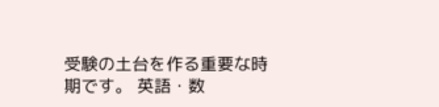受験の土台を作る重要な時期です。 英語・数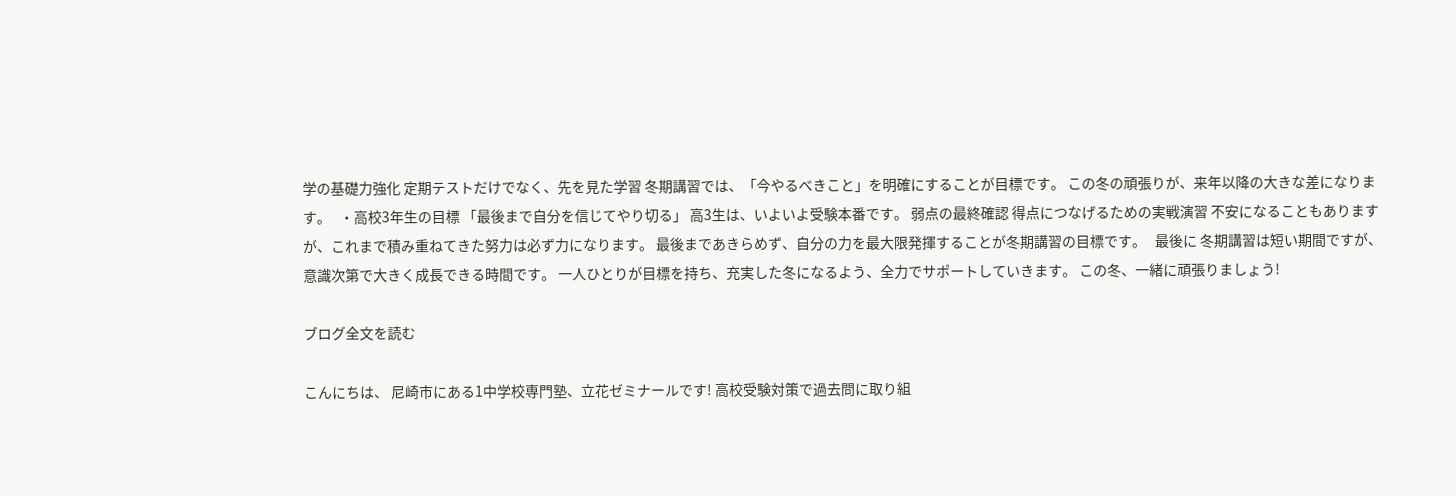学の基礎力強化 定期テストだけでなく、先を見た学習 冬期講習では、「今やるべきこと」を明確にすることが目標です。 この冬の頑張りが、来年以降の大きな差になります。   ・高校3年生の目標 「最後まで自分を信じてやり切る」 高3生は、いよいよ受験本番です。 弱点の最終確認 得点につなげるための実戦演習 不安になることもありますが、これまで積み重ねてきた努力は必ず力になります。 最後まであきらめず、自分の力を最大限発揮することが冬期講習の目標です。   最後に 冬期講習は短い期間ですが、意識次第で大きく成長できる時間です。 一人ひとりが目標を持ち、充実した冬になるよう、全力でサポートしていきます。 この冬、一緒に頑張りましょう!

ブログ全文を読む

こんにちは、 尼崎市にある1中学校専門塾、立花ゼミナールです! 高校受験対策で過去問に取り組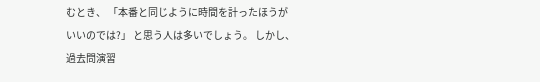むとき、 「本番と同じように時間を計ったほうがいいのでは?」 と思う人は多いでしょう。 しかし、過去問演習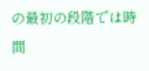の最初の段階では時間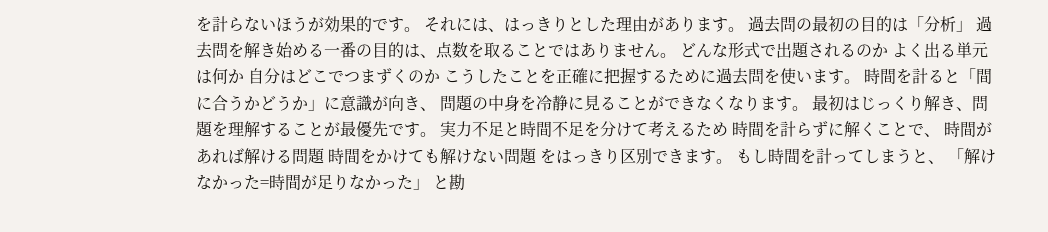を計らないほうが効果的です。 それには、はっきりとした理由があります。 過去問の最初の目的は「分析」 過去問を解き始める一番の目的は、点数を取ることではありません。 どんな形式で出題されるのか よく出る単元は何か 自分はどこでつまずくのか こうしたことを正確に把握するために過去問を使います。 時間を計ると「間に合うかどうか」に意識が向き、 問題の中身を冷静に見ることができなくなります。 最初はじっくり解き、問題を理解することが最優先です。 実力不足と時間不足を分けて考えるため 時間を計らずに解くことで、 時間があれば解ける問題 時間をかけても解けない問題 をはっきり区別できます。 もし時間を計ってしまうと、 「解けなかった=時間が足りなかった」 と勘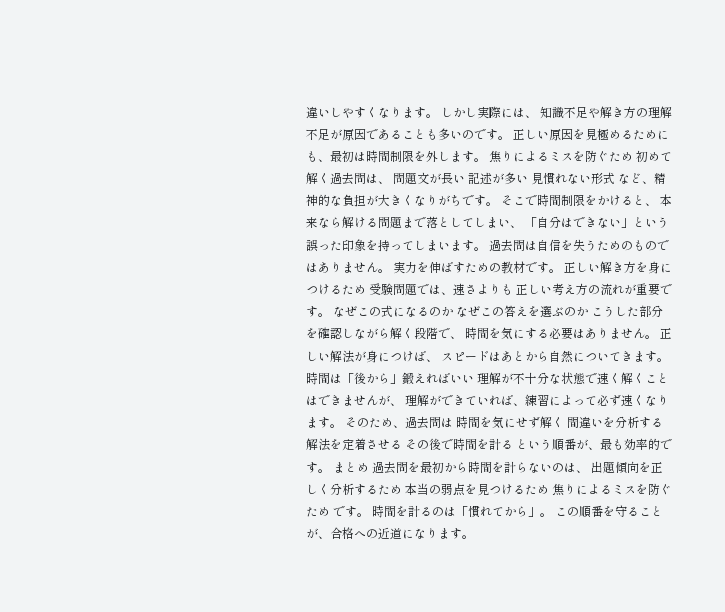違いしやすくなります。 しかし実際には、 知識不足や解き方の理解不足が原因であることも多いのです。 正しい原因を見極めるためにも、最初は時間制限を外します。 焦りによるミスを防ぐため 初めて解く過去問は、 問題文が長い 記述が多い 見慣れない形式 など、精神的な負担が大きくなりがちです。 そこで時間制限をかけると、 本来なら解ける問題まで落としてしまい、 「自分はできない」という誤った印象を持ってしまいます。 過去問は自信を失うためのものではありません。 実力を伸ばすための教材です。 正しい解き方を身につけるため 受験問題では、速さよりも 正しい考え方の流れが重要です。 なぜこの式になるのか なぜこの答えを選ぶのか こうした部分を確認しながら解く段階で、 時間を気にする必要はありません。 正しい解法が身につけば、 スピードはあとから自然についてきます。 時間は「後から」鍛えればいい 理解が不十分な状態で速く解くことはできませんが、 理解ができていれば、練習によって必ず速くなります。 そのため、過去問は 時間を気にせず解く 間違いを分析する 解法を定着させる その後で時間を計る という順番が、最も効率的です。 まとめ 過去問を最初から時間を計らないのは、 出題傾向を正しく分析するため 本当の弱点を見つけるため 焦りによるミスを防ぐため です。 時間を計るのは「慣れてから」。 この順番を守ることが、合格への近道になります。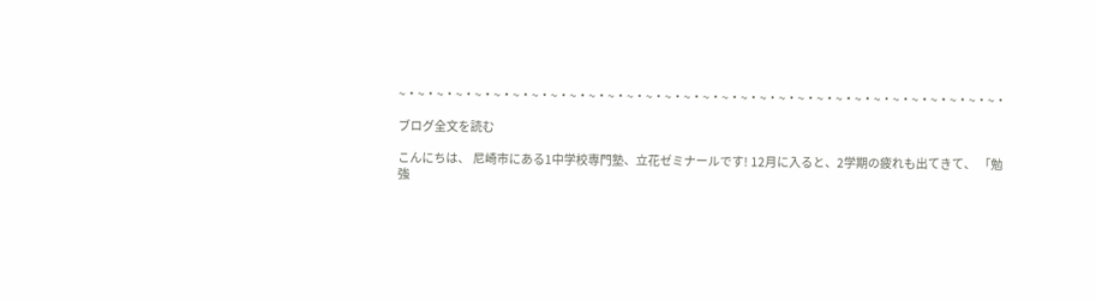~・~・~・~・~・~・~・~・~・~・~・~・~・~・~・~・~・~・~・~・~・~・~・~・~・~・~・~・~・~・~・~・

ブログ全文を読む

こんにちは、 尼崎市にある1中学校専門塾、立花ゼミナールです! 12月に入ると、2学期の疲れも出てきて、 「勉強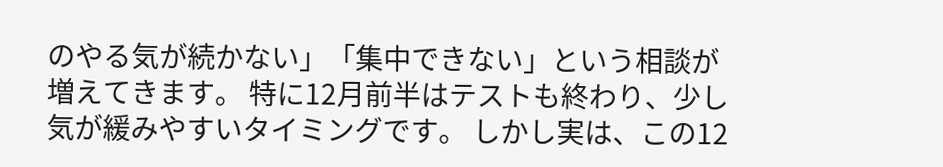のやる気が続かない」「集中できない」という相談が増えてきます。 特に12月前半はテストも終わり、少し気が緩みやすいタイミングです。 しかし実は、この12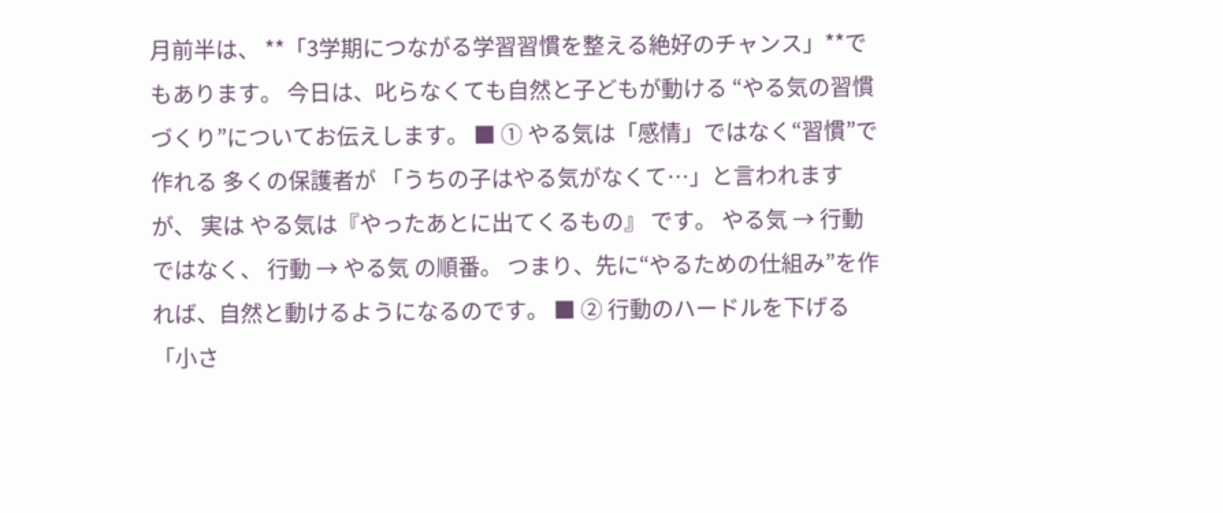月前半は、 **「3学期につながる学習習慣を整える絶好のチャンス」**でもあります。 今日は、叱らなくても自然と子どもが動ける “やる気の習慣づくり”についてお伝えします。 ■ ① やる気は「感情」ではなく“習慣”で作れる 多くの保護者が 「うちの子はやる気がなくて…」と言われますが、 実は やる気は『やったあとに出てくるもの』 です。 やる気 → 行動 ではなく、 行動 → やる気 の順番。 つまり、先に“やるための仕組み”を作れば、自然と動けるようになるのです。 ■ ② 行動のハードルを下げる「小さ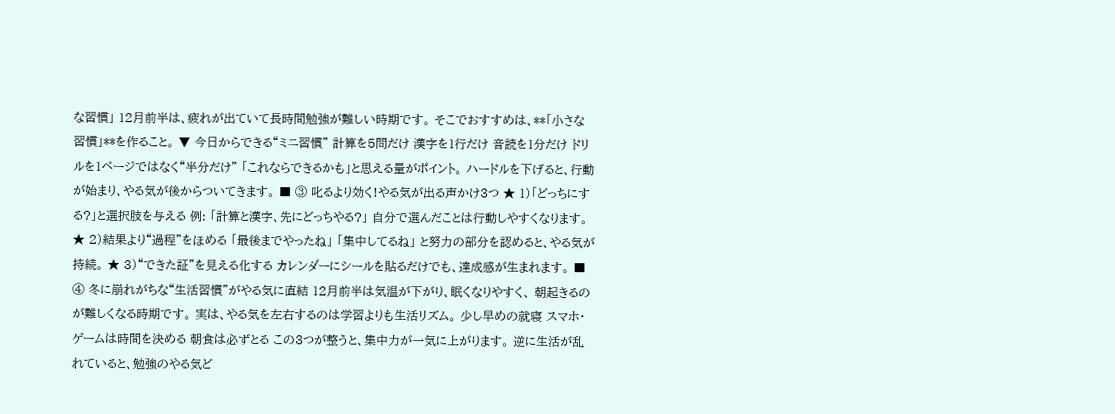な習慣」 12月前半は、疲れが出ていて長時間勉強が難しい時期です。 そこでおすすめは、**「小さな習慣」**を作ること。 ▼ 今日からできる“ミニ習慣” 計算を5問だけ 漢字を1行だけ 音読を1分だけ ドリルを1ページではなく“半分だけ” 「これならできるかも」と思える量がポイント。 ハードルを下げると、行動が始まり、やる気が後からついてきます。 ■ ③ 叱るより効く!やる気が出る声かけ3つ ★ 1)「どっちにする?」と選択肢を与える 例: 「計算と漢字、先にどっちやる?」 自分で選んだことは行動しやすくなります。 ★ 2)結果より“過程”をほめる 「最後までやったね」 「集中してるね」 と努力の部分を認めると、やる気が持続。 ★ 3)“できた証”を見える化する カレンダーにシールを貼るだけでも、達成感が生まれます。 ■ ④ 冬に崩れがちな“生活習慣”がやる気に直結 12月前半は気温が下がり、眠くなりやすく、 朝起きるのが難しくなる時期です。 実は、やる気を左右するのは学習よりも生活リズム。 少し早めの就寝 スマホ・ゲームは時間を決める 朝食は必ずとる この3つが整うと、集中力が一気に上がります。 逆に生活が乱れていると、勉強のやる気ど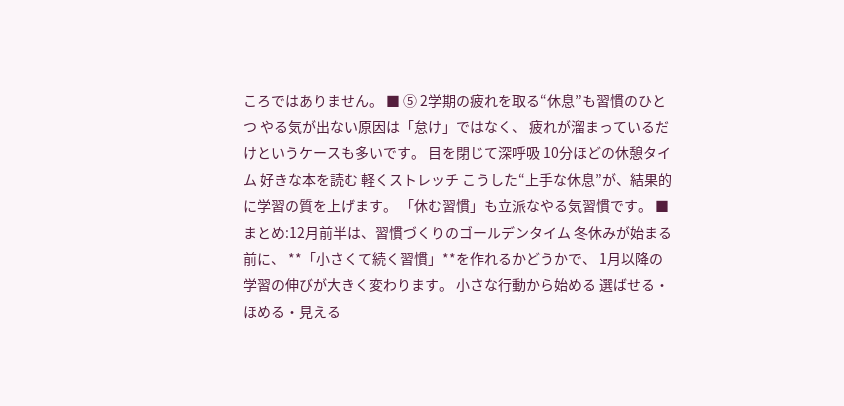ころではありません。 ■ ⑤ 2学期の疲れを取る“休息”も習慣のひとつ やる気が出ない原因は「怠け」ではなく、 疲れが溜まっているだけというケースも多いです。 目を閉じて深呼吸 10分ほどの休憩タイム 好きな本を読む 軽くストレッチ こうした“上手な休息”が、結果的に学習の質を上げます。 「休む習慣」も立派なやる気習慣です。 ■ まとめ:12月前半は、習慣づくりのゴールデンタイム 冬休みが始まる前に、 **「小さくて続く習慣」**を作れるかどうかで、 1月以降の学習の伸びが大きく変わります。 小さな行動から始める 選ばせる・ほめる・見える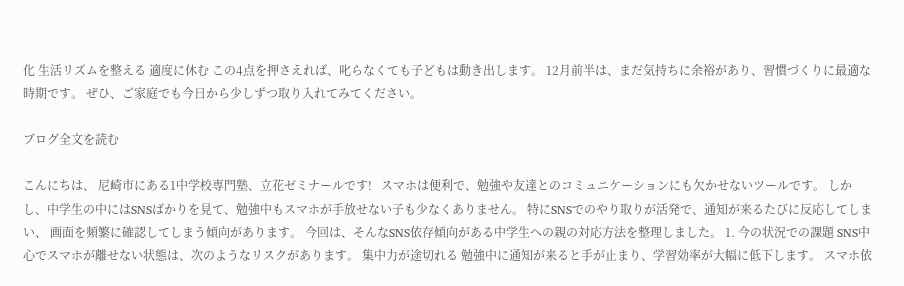化 生活リズムを整える 適度に休む この4点を押さえれば、叱らなくても子どもは動き出します。 12月前半は、まだ気持ちに余裕があり、習慣づくりに最適な時期です。 ぜひ、ご家庭でも今日から少しずつ取り入れてみてください。

ブログ全文を読む

こんにちは、 尼崎市にある1中学校専門塾、立花ゼミナールです!   スマホは便利で、勉強や友達とのコミュニケーションにも欠かせないツールです。 しかし、中学生の中にはSNSばかりを見て、勉強中もスマホが手放せない子も少なくありません。 特にSNSでのやり取りが活発で、通知が来るたびに反応してしまい、 画面を頻繁に確認してしまう傾向があります。 今回は、そんなSNS依存傾向がある中学生への親の対応方法を整理しました。 1. 今の状況での課題 SNS中心でスマホが離せない状態は、次のようなリスクがあります。 集中力が途切れる 勉強中に通知が来ると手が止まり、学習効率が大幅に低下します。 スマホ依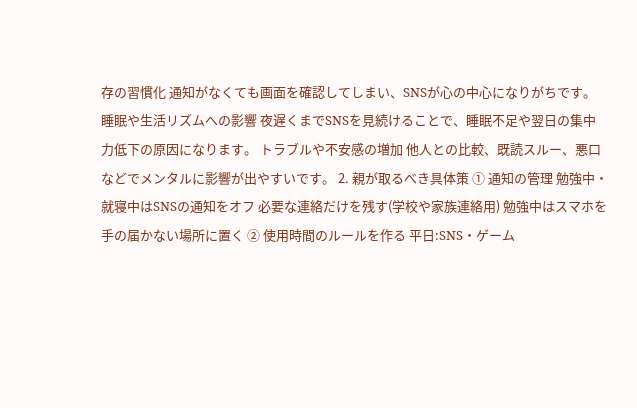存の習慣化 通知がなくても画面を確認してしまい、SNSが心の中心になりがちです。 睡眠や生活リズムへの影響 夜遅くまでSNSを見続けることで、睡眠不足や翌日の集中力低下の原因になります。 トラブルや不安感の増加 他人との比較、既読スルー、悪口などでメンタルに影響が出やすいです。 2. 親が取るべき具体策 ① 通知の管理 勉強中・就寝中はSNSの通知をオフ 必要な連絡だけを残す(学校や家族連絡用) 勉強中はスマホを手の届かない場所に置く ② 使用時間のルールを作る 平日:SNS・ゲーム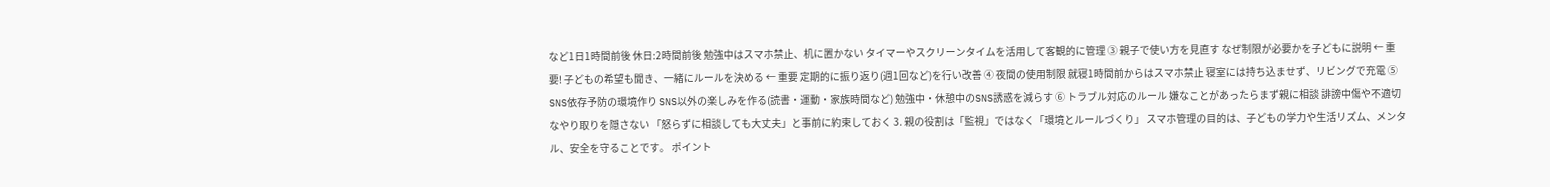など1日1時間前後 休日:2時間前後 勉強中はスマホ禁止、机に置かない タイマーやスクリーンタイムを活用して客観的に管理 ③ 親子で使い方を見直す なぜ制限が必要かを子どもに説明 ← 重要! 子どもの希望も聞き、一緒にルールを決める ← 重要 定期的に振り返り(週1回など)を行い改善 ④ 夜間の使用制限 就寝1時間前からはスマホ禁止 寝室には持ち込ませず、リビングで充電 ⑤ SNS依存予防の環境作り SNS以外の楽しみを作る(読書・運動・家族時間など) 勉強中・休憩中のSNS誘惑を減らす ⑥ トラブル対応のルール 嫌なことがあったらまず親に相談 誹謗中傷や不適切なやり取りを隠さない 「怒らずに相談しても大丈夫」と事前に約束しておく 3. 親の役割は「監視」ではなく「環境とルールづくり」 スマホ管理の目的は、子どもの学力や生活リズム、メンタル、安全を守ることです。 ポイント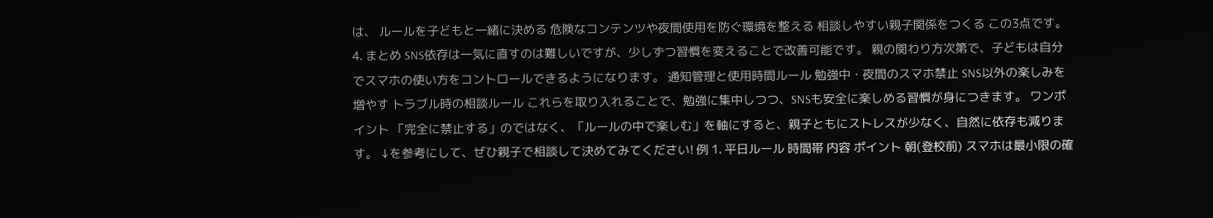は、 ルールを子どもと一緒に決める 危険なコンテンツや夜間使用を防ぐ環境を整える 相談しやすい親子関係をつくる この3点です。 4. まとめ SNS依存は一気に直すのは難しいですが、少しずつ習慣を変えることで改善可能です。 親の関わり方次第で、子どもは自分でスマホの使い方をコントロールできるようになります。 通知管理と使用時間ルール 勉強中・夜間のスマホ禁止 SNS以外の楽しみを増やす トラブル時の相談ルール これらを取り入れることで、勉強に集中しつつ、SNSも安全に楽しめる習慣が身につきます。 ワンポイント 「完全に禁止する」のではなく、「ルールの中で楽しむ」を軸にすると、親子ともにストレスが少なく、自然に依存も減ります。 ↓を参考にして、ぜひ親子で相談して決めてみてください! 例 1. 平日ルール 時間帯 内容 ポイント 朝(登校前) スマホは最小限の確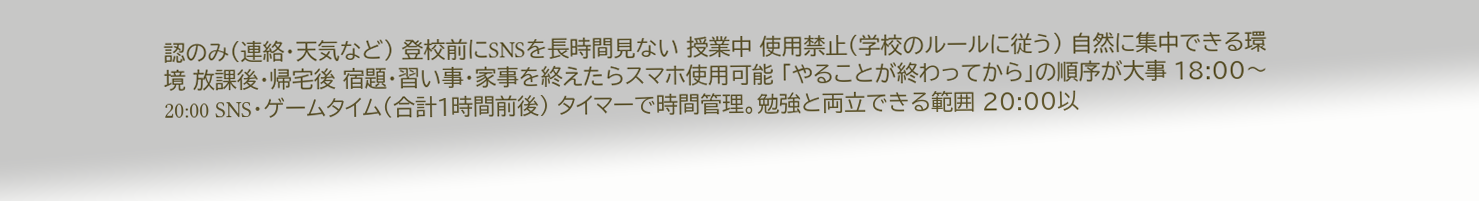認のみ(連絡・天気など) 登校前にSNSを長時間見ない 授業中 使用禁止(学校のルールに従う) 自然に集中できる環境 放課後・帰宅後 宿題・習い事・家事を終えたらスマホ使用可能 「やることが終わってから」の順序が大事 18:00〜20:00 SNS・ゲームタイム(合計1時間前後) タイマーで時間管理。勉強と両立できる範囲 20:00以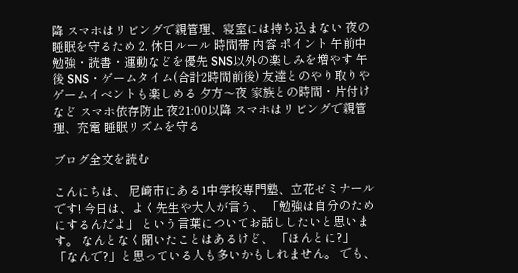降 スマホはリビングで親管理、寝室には持ち込まない 夜の睡眠を守るため 2. 休日ルール 時間帯 内容 ポイント 午前中 勉強・読書・運動などを優先 SNS以外の楽しみを増やす 午後 SNS・ゲームタイム(合計2時間前後) 友達とのやり取りやゲームイベントも楽しめる 夕方〜夜 家族との時間・片付けなど スマホ依存防止 夜21:00以降 スマホはリビングで親管理、充電 睡眠リズムを守る

ブログ全文を読む

こんにちは、 尼崎市にある1中学校専門塾、立花ゼミナールです! 今日は、よく先生や大人が言う、 「勉強は自分のためにするんだよ」 という言葉についてお話ししたいと思います。 なんとなく聞いたことはあるけど、 「ほんとに?」「なんで?」と思っている人も多いかもしれません。 でも、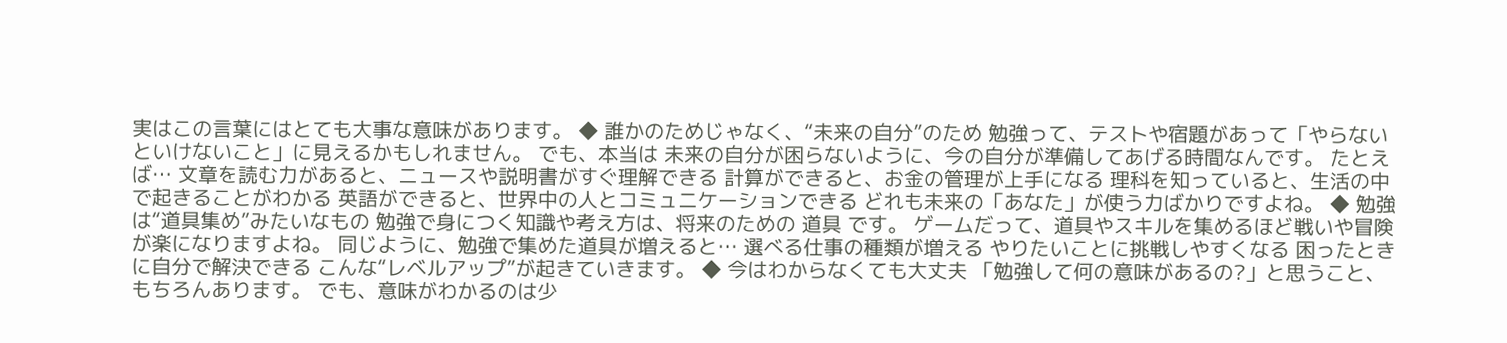実はこの言葉にはとても大事な意味があります。 ◆ 誰かのためじゃなく、“未来の自分”のため 勉強って、テストや宿題があって「やらないといけないこと」に見えるかもしれません。 でも、本当は 未来の自分が困らないように、今の自分が準備してあげる時間なんです。 たとえば… 文章を読む力があると、ニュースや説明書がすぐ理解できる 計算ができると、お金の管理が上手になる 理科を知っていると、生活の中で起きることがわかる 英語ができると、世界中の人とコミュニケーションできる どれも未来の「あなた」が使う力ばかりですよね。 ◆ 勉強は“道具集め”みたいなもの 勉強で身につく知識や考え方は、将来のための 道具 です。 ゲームだって、道具やスキルを集めるほど戦いや冒険が楽になりますよね。 同じように、勉強で集めた道具が増えると… 選べる仕事の種類が増える やりたいことに挑戦しやすくなる 困ったときに自分で解決できる こんな“レベルアップ”が起きていきます。 ◆ 今はわからなくても大丈夫 「勉強して何の意味があるの?」と思うこと、もちろんあります。 でも、意味がわかるのは少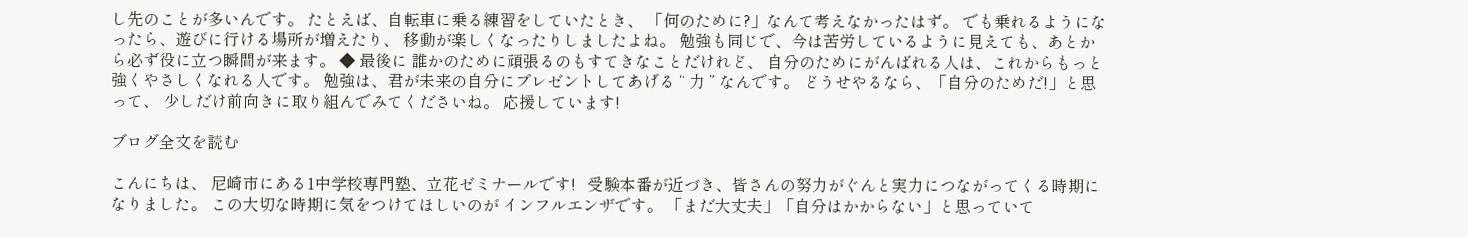し先のことが多いんです。 たとえば、自転車に乗る練習をしていたとき、 「何のために?」なんて考えなかったはず。 でも乗れるようになったら、遊びに行ける場所が増えたり、 移動が楽しくなったりしましたよね。 勉強も同じで、今は苦労しているように見えても、あとから必ず役に立つ瞬間が来ます。 ◆ 最後に 誰かのために頑張るのもすてきなことだけれど、 自分のためにがんばれる人は、これからもっと強くやさしくなれる人です。 勉強は、君が未来の自分にプレゼントしてあげる “ 力 ” なんです。 どうせやるなら、「自分のためだ!」と思って、 少しだけ前向きに取り組んでみてくださいね。 応援しています!

ブログ全文を読む

こんにちは、 尼崎市にある1中学校専門塾、立花ゼミナールです!   受験本番が近づき、皆さんの努力がぐんと実力につながってくる時期になりました。 この大切な時期に気をつけてほしいのが インフルエンザです。 「まだ大丈夫」「自分はかからない」と思っていて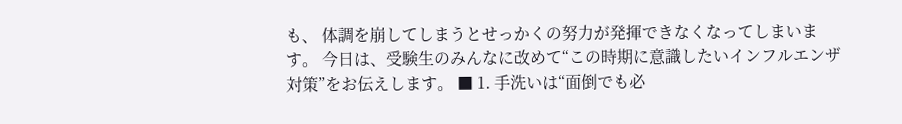も、 体調を崩してしまうとせっかくの努力が発揮できなくなってしまいます。 今日は、受験生のみんなに改めて“この時期に意識したいインフルエンザ対策”をお伝えします。 ■ 1. 手洗いは“面倒でも必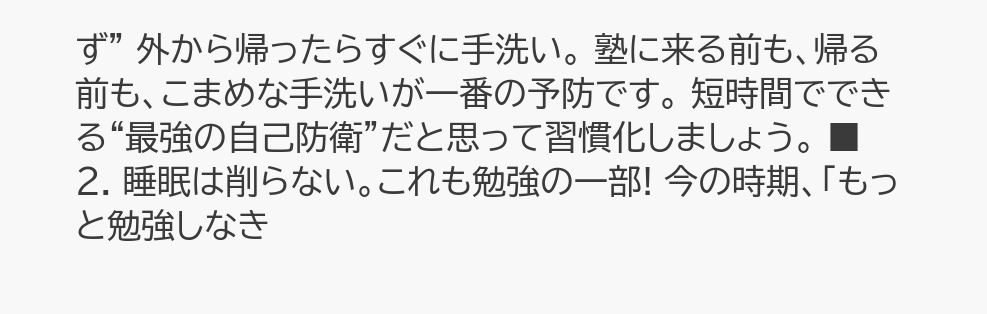ず” 外から帰ったらすぐに手洗い。 塾に来る前も、帰る前も、こまめな手洗いが一番の予防です。 短時間でできる“最強の自己防衛”だと思って習慣化しましょう。 ■ 2. 睡眠は削らない。これも勉強の一部! 今の時期、「もっと勉強しなき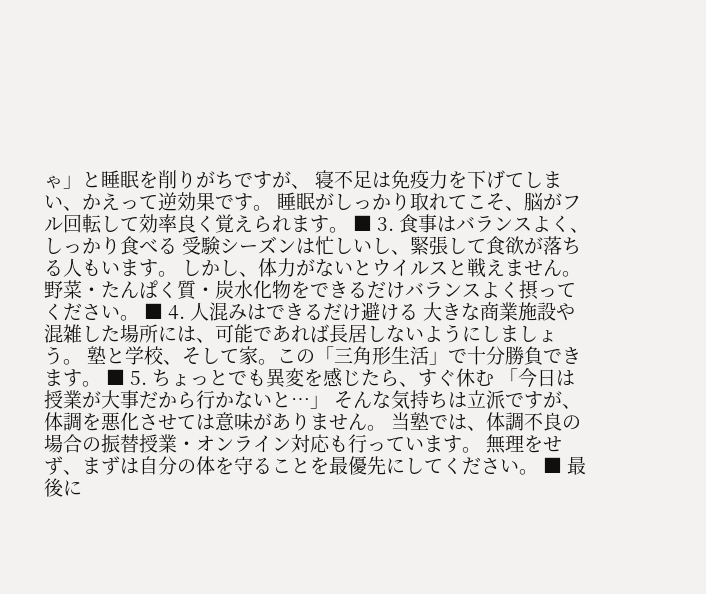ゃ」と睡眠を削りがちですが、 寝不足は免疫力を下げてしまい、かえって逆効果です。 睡眠がしっかり取れてこそ、脳がフル回転して効率良く覚えられます。 ■ 3. 食事はバランスよく、しっかり食べる 受験シーズンは忙しいし、緊張して食欲が落ちる人もいます。 しかし、体力がないとウイルスと戦えません。 野菜・たんぱく質・炭水化物をできるだけバランスよく摂ってください。 ■ 4. 人混みはできるだけ避ける 大きな商業施設や混雑した場所には、可能であれば長居しないようにしましょう。 塾と学校、そして家。この「三角形生活」で十分勝負できます。 ■ 5. ちょっとでも異変を感じたら、すぐ休む 「今日は授業が大事だから行かないと…」 そんな気持ちは立派ですが、体調を悪化させては意味がありません。 当塾では、体調不良の場合の振替授業・オンライン対応も行っています。 無理をせず、まずは自分の体を守ることを最優先にしてください。 ■ 最後に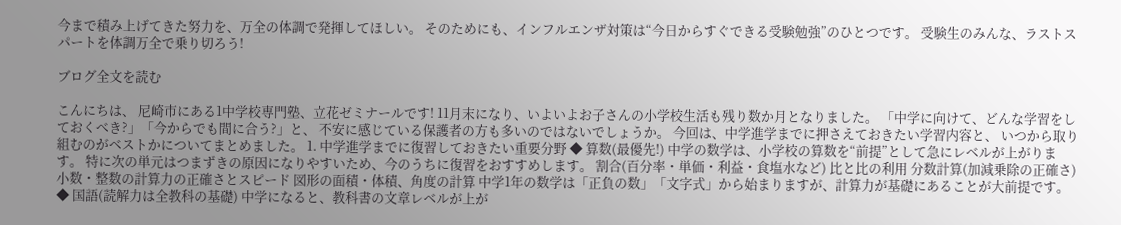今まで積み上げてきた努力を、万全の体調で発揮してほしい。 そのためにも、インフルエンザ対策は“今日からすぐできる受験勉強”のひとつです。 受験生のみんな、ラストスパートを体調万全で乗り切ろう!

ブログ全文を読む

こんにちは、 尼崎市にある1中学校専門塾、立花ゼミナールです! 11月末になり、いよいよお子さんの小学校生活も残り数か月となりました。 「中学に向けて、どんな学習をしておくべき?」「今からでも間に合う?」と、 不安に感じている保護者の方も多いのではないでしょうか。 今回は、中学進学までに押さえておきたい学習内容と、 いつから取り組むのがベストかについてまとめました。 1. 中学進学までに復習しておきたい重要分野 ◆ 算数(最優先!) 中学の数学は、小学校の算数を“前提”として急にレベルが上がります。 特に次の単元はつまずきの原因になりやすいため、今のうちに復習をおすすめします。 割合(百分率・単価・利益・食塩水など) 比と比の利用 分数計算(加減乗除の正確さ) 小数・整数の計算力の正確さとスピード 図形の面積・体積、角度の計算 中学1年の数学は「正負の数」「文字式」から始まりますが、計算力が基礎にあることが大前提です。 ◆ 国語(読解力は全教科の基礎) 中学になると、教科書の文章レベルが上が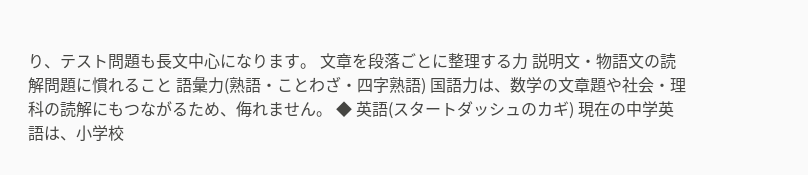り、テスト問題も長文中心になります。 文章を段落ごとに整理する力 説明文・物語文の読解問題に慣れること 語彙力(熟語・ことわざ・四字熟語) 国語力は、数学の文章題や社会・理科の読解にもつながるため、侮れません。 ◆ 英語(スタートダッシュのカギ) 現在の中学英語は、小学校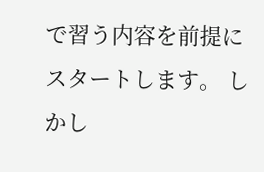で習う内容を前提にスタートします。 しかし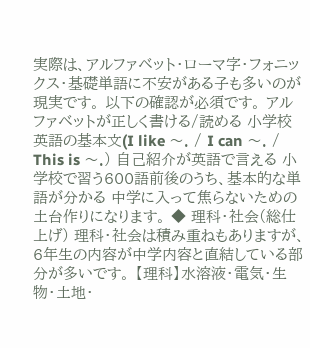実際は、アルファベット・ローマ字・フォニックス・基礎単語に不安がある子も多いのが現実です。 以下の確認が必須です。 アルファベットが正しく書ける/読める 小学校英語の基本文(I like 〜. / I can 〜. / This is 〜.) 自己紹介が英語で言える 小学校で習う600語前後のうち、基本的な単語が分かる 中学に入って焦らないための土台作りになります。 ◆ 理科・社会(総仕上げ) 理科・社会は積み重ねもありますが、6年生の内容が中学内容と直結している部分が多いです。 【理科】水溶液・電気・生物・土地・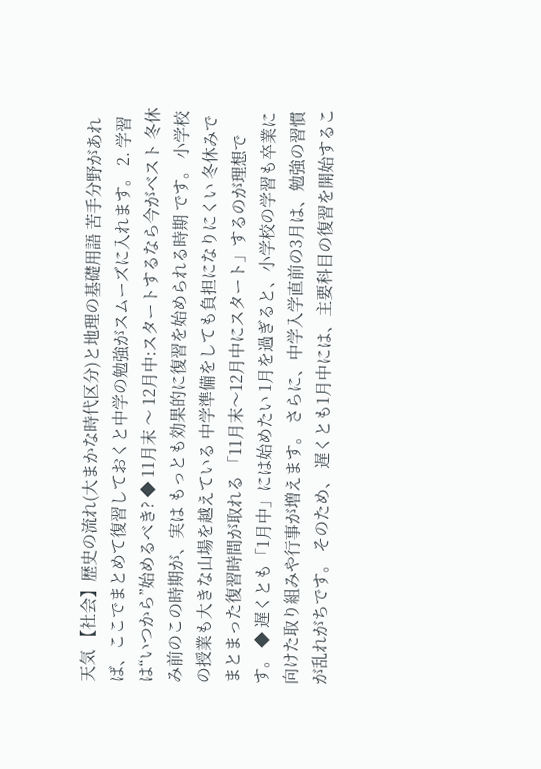天気 【社会】歴史の流れ(大まかな時代区分)と地理の基礎用語 苦手分野があれば、ここでまとめて復習しておくと中学の勉強がスムーズに入れます。 2. 学習は“いつから”始めるべき? ◆ 11月末 〜 12月中:スタートするなら今がベスト 冬休み前のこの時期が、実は もっとも効果的に復習を始められる時期 です。 小学校の授業も大きな山場を越えている 中学準備をしても負担になりにくい 冬休みでまとまった復習時間が取れる 「11月末〜12月中にスタート」するのが理想です。 ◆ 遅くとも「1月中」には始めたい 1月を過ぎると、小学校の学習も卒業に向けた取り組みや行事が増えます。 さらに、中学入学直前の3月は、勉強の習慣が乱れがちです。 そのため、 遅くとも1月中には、主要科目の復習を開始するこ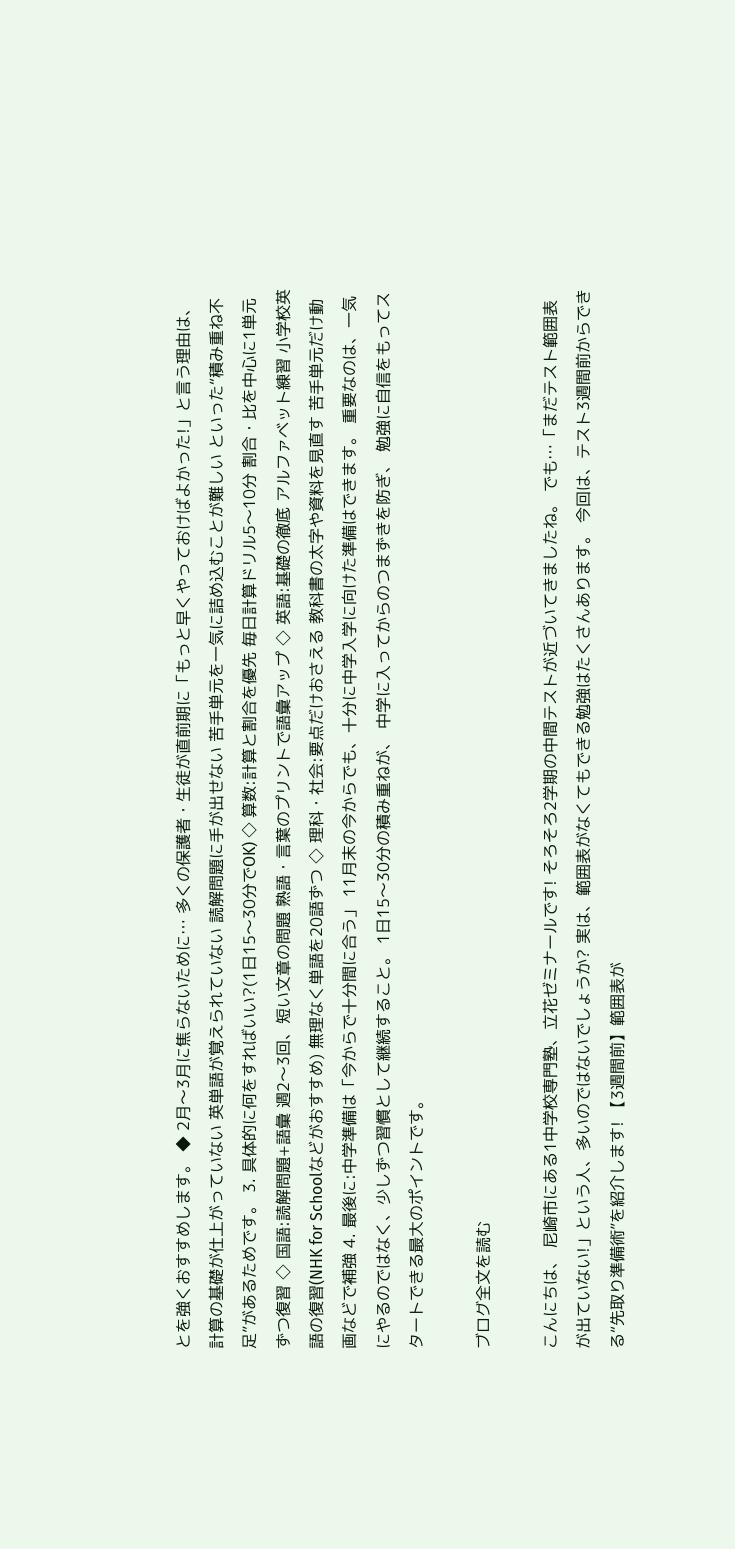とを強くおすすめします。 ◆ 2月〜3月に焦らないために… 多くの保護者・生徒が直前期に「もっと早くやっておけばよかった!」と言う理由は、 計算の基礎が仕上がっていない 英単語が覚えられていない 読解問題に手が出せない 苦手単元を一気に詰め込むことが難しい といった“積み重ね不足”があるためです。 3. 具体的に何をすればいい?(1日15〜30分でOK) ◇ 算数:計算と割合を優先 毎日計算ドリル5〜10分 割合・比を中心に1単元ずつ復習 ◇ 国語:読解問題+語彙 週2〜3回、短い文章の問題 熟語・言葉のプリントで語彙アップ ◇ 英語:基礎の徹底 アルファベット練習 小学校英語の復習(NHK for Schoolなどがおすすめ) 無理なく単語を20語ずつ ◇ 理科・社会:要点だけおさえる 教科書の太字や資料を見直す 苦手単元だけ動画などで補強 4. 最後に:中学準備は「今からで十分間に合う」 11月末の今からでも、十分に中学入学に向けた準備はできます。 重要なのは、一気にやるのではなく、少しずつ習慣として継続すること。 1日15〜30分の積み重ねが、 中学に入ってからのつまずきを防ぎ、 勉強に自信をもってスタートできる最大のポイントです。

ブログ全文を読む

こんにちは、 尼崎市にある1中学校専門塾、立花ゼミナールです! そろそろ2学期の中間テストが近づいてきましたね。 でも…「まだテスト範囲表が出ていない!」という人、多いのではないでしょうか? 実は、範囲表がなくてもできる勉強はたくさんあります。 今回は、テスト3週間前からできる“先取り準備術”を紹介します! 【3週間前】範囲表が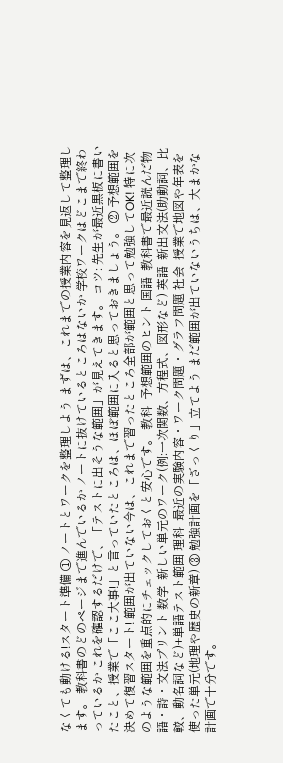なくても動ける!スタート準備 ① ノートとワークを整理しよう まずは、これまでの授業内容を見返して整理します。 教科書のどのページまで進んでいるか ノートに抜けているところはないか 学校ワークはどこまで終わっているか これを確認するだけで、「テストに出そうな範囲」が見えてきます。 コツ: 先生が最近黒板に書いたこと、授業で「ここ大事!」と言っていたところは、ほぼ範囲に入ると思っておきましょう。 ② 予想範囲を決めて復習スタート! 範囲が出ていない今は、これまで習ったところ全部が範囲と思って勉強してOK! 特に次のような範囲を重点的にチェックしておくと安心です。 教科  予想範囲のヒント 国語  教科書で最近読んだ物語・詩・文法プリント 数学  新しい単元のワーク(例:一次関数、方程式、図形など) 英語  新出文法(助動詞、比較、動名詞など)+単語テスト範囲 理科  最近の実験内容・ワーク問題・グラフ問題 社会  授業で地図や年表を使った単元(地理や歴史の新章) ③ 勉強計画を「ざっくり」立てよう まだ範囲が出ていないうちは、大まかな計画で十分です。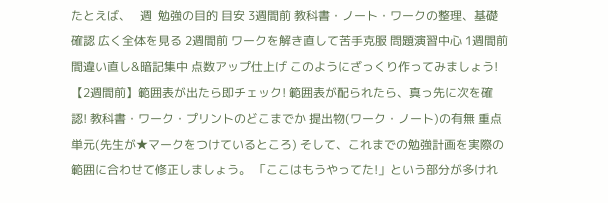たとえば、   週  勉強の目的 目安 3週間前 教科書・ノート・ワークの整理、基礎確認 広く全体を見る 2週間前 ワークを解き直して苦手克服 問題演習中心 1週間前 間違い直し&暗記集中 点数アップ仕上げ このようにざっくり作ってみましょう! 【2週間前】範囲表が出たら即チェック! 範囲表が配られたら、真っ先に次を確認! 教科書・ワーク・プリントのどこまでか 提出物(ワーク・ノート)の有無 重点単元(先生が★マークをつけているところ) そして、これまでの勉強計画を実際の範囲に合わせて修正しましょう。 「ここはもうやってた!」という部分が多けれ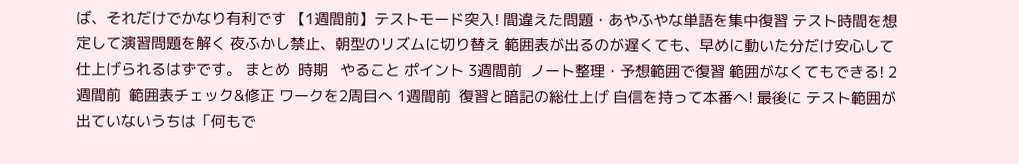ば、それだけでかなり有利です 【1週間前】テストモード突入! 間違えた問題・あやふやな単語を集中復習 テスト時間を想定して演習問題を解く 夜ふかし禁止、朝型のリズムに切り替え 範囲表が出るのが遅くても、早めに動いた分だけ安心して仕上げられるはずです。 まとめ  時期   やること ポイント 3週間前  ノート整理・予想範囲で復習 範囲がなくてもできる! 2週間前  範囲表チェック&修正 ワークを2周目へ 1週間前  復習と暗記の総仕上げ 自信を持って本番へ! 最後に テスト範囲が出ていないうちは「何もで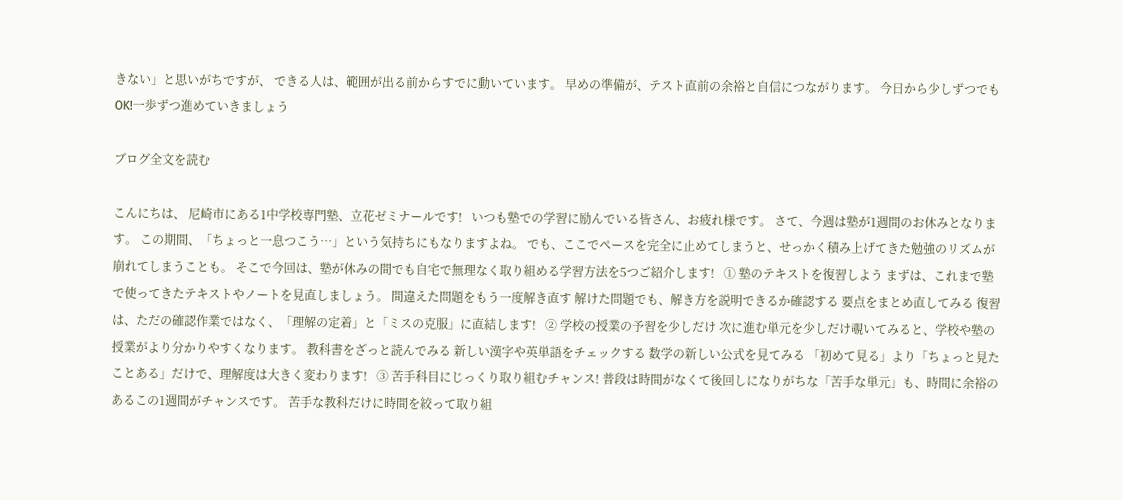きない」と思いがちですが、 できる人は、範囲が出る前からすでに動いています。 早めの準備が、テスト直前の余裕と自信につながります。 今日から少しずつでもOK!一歩ずつ進めていきましょう

ブログ全文を読む

こんにちは、 尼崎市にある1中学校専門塾、立花ゼミナールです!   いつも塾での学習に励んでいる皆さん、お疲れ様です。 さて、今週は塾が1週間のお休みとなります。 この期間、「ちょっと一息つこう…」という気持ちにもなりますよね。 でも、ここでペースを完全に止めてしまうと、せっかく積み上げてきた勉強のリズムが崩れてしまうことも。 そこで今回は、塾が休みの間でも自宅で無理なく取り組める学習方法を5つご紹介します!   ① 塾のテキストを復習しよう まずは、これまで塾で使ってきたテキストやノートを見直しましょう。 間違えた問題をもう一度解き直す 解けた問題でも、解き方を説明できるか確認する 要点をまとめ直してみる 復習は、ただの確認作業ではなく、「理解の定着」と「ミスの克服」に直結します!   ② 学校の授業の予習を少しだけ 次に進む単元を少しだけ覗いてみると、学校や塾の授業がより分かりやすくなります。 教科書をざっと読んでみる 新しい漢字や英単語をチェックする 数学の新しい公式を見てみる 「初めて見る」より「ちょっと見たことある」だけで、理解度は大きく変わります!   ③ 苦手科目にじっくり取り組むチャンス! 普段は時間がなくて後回しになりがちな「苦手な単元」も、時間に余裕のあるこの1週間がチャンスです。 苦手な教科だけに時間を絞って取り組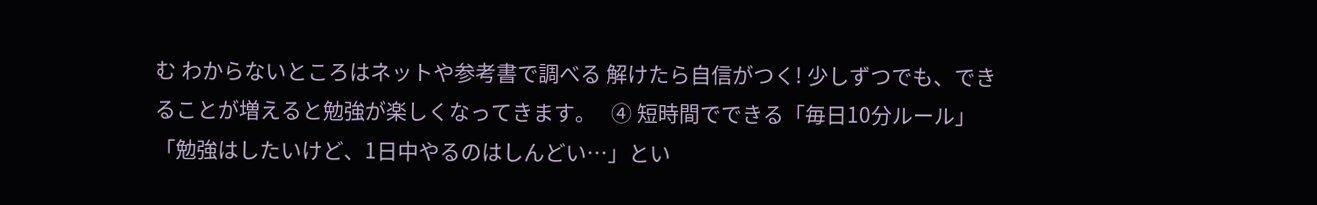む わからないところはネットや参考書で調べる 解けたら自信がつく! 少しずつでも、できることが増えると勉強が楽しくなってきます。   ④ 短時間でできる「毎日10分ルール」 「勉強はしたいけど、1日中やるのはしんどい…」とい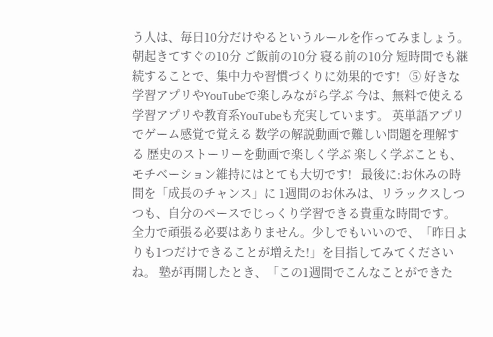う人は、毎日10分だけやるというルールを作ってみましょう。 朝起きてすぐの10分 ご飯前の10分 寝る前の10分 短時間でも継続することで、集中力や習慣づくりに効果的です!   ⑤ 好きな学習アプリやYouTubeで楽しみながら学ぶ 今は、無料で使える学習アプリや教育系YouTubeも充実しています。 英単語アプリでゲーム感覚で覚える 数学の解説動画で難しい問題を理解する 歴史のストーリーを動画で楽しく学ぶ 楽しく学ぶことも、モチベーション維持にはとても大切です!   最後に:お休みの時間を「成長のチャンス」に 1週間のお休みは、リラックスしつつも、自分のペースでじっくり学習できる貴重な時間です。 全力で頑張る必要はありません。少しでもいいので、「昨日よりも1つだけできることが増えた!」を目指してみてくださいね。 塾が再開したとき、「この1週間でこんなことができた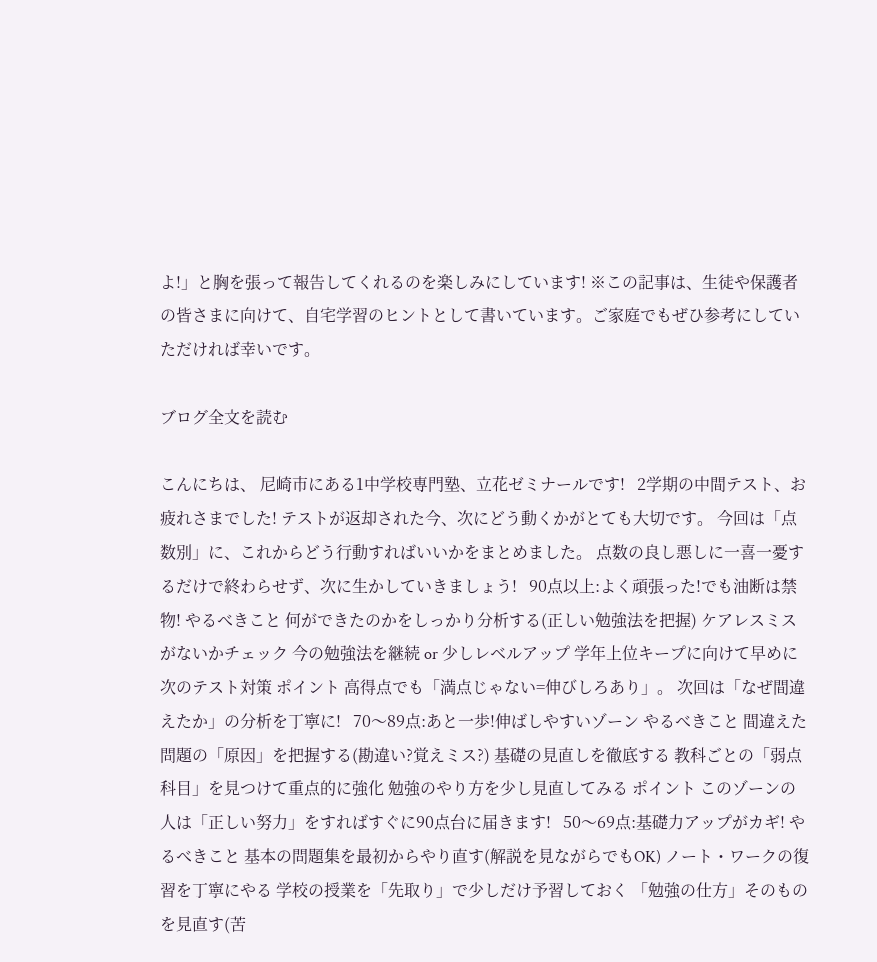よ!」と胸を張って報告してくれるのを楽しみにしています! ※この記事は、生徒や保護者の皆さまに向けて、自宅学習のヒントとして書いています。ご家庭でもぜひ参考にしていただければ幸いです。

ブログ全文を読む

こんにちは、 尼崎市にある1中学校専門塾、立花ゼミナールです!   2学期の中間テスト、お疲れさまでした! テストが返却された今、次にどう動くかがとても大切です。 今回は「点数別」に、これからどう行動すればいいかをまとめました。 点数の良し悪しに一喜一憂するだけで終わらせず、次に生かしていきましょう!   90点以上:よく頑張った!でも油断は禁物! やるべきこと 何ができたのかをしっかり分析する(正しい勉強法を把握) ケアレスミスがないかチェック 今の勉強法を継続 or 少しレベルアップ 学年上位キープに向けて早めに次のテスト対策 ポイント 高得点でも「満点じゃない=伸びしろあり」。 次回は「なぜ間違えたか」の分析を丁寧に!   70〜89点:あと一歩!伸ばしやすいゾーン やるべきこと 間違えた問題の「原因」を把握する(勘違い?覚えミス?) 基礎の見直しを徹底する 教科ごとの「弱点科目」を見つけて重点的に強化 勉強のやり方を少し見直してみる ポイント このゾーンの人は「正しい努力」をすればすぐに90点台に届きます!   50〜69点:基礎力アップがカギ! やるべきこと 基本の問題集を最初からやり直す(解説を見ながらでもOK) ノート・ワークの復習を丁寧にやる 学校の授業を「先取り」で少しだけ予習しておく 「勉強の仕方」そのものを見直す(苦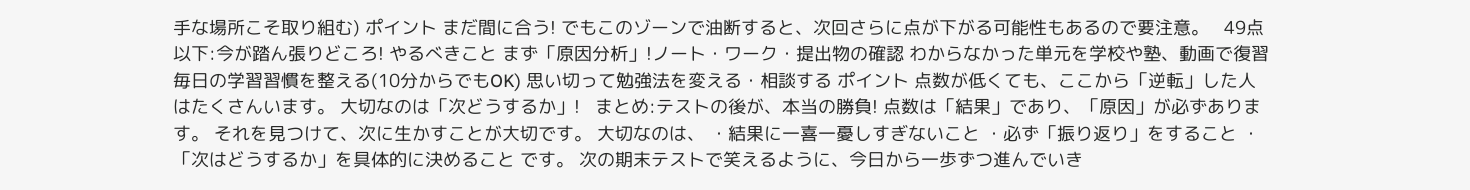手な場所こそ取り組む) ポイント まだ間に合う! でもこのゾーンで油断すると、次回さらに点が下がる可能性もあるので要注意。   49点以下:今が踏ん張りどころ! やるべきこと まず「原因分析」!ノート・ワーク・提出物の確認 わからなかった単元を学校や塾、動画で復習 毎日の学習習慣を整える(10分からでもOK) 思い切って勉強法を変える・相談する ポイント 点数が低くても、ここから「逆転」した人はたくさんいます。 大切なのは「次どうするか」!   まとめ:テストの後が、本当の勝負! 点数は「結果」であり、「原因」が必ずあります。 それを見つけて、次に生かすことが大切です。 大切なのは、 ・結果に一喜一憂しすぎないこと ・必ず「振り返り」をすること ・「次はどうするか」を具体的に決めること です。 次の期末テストで笑えるように、今日から一歩ずつ進んでいき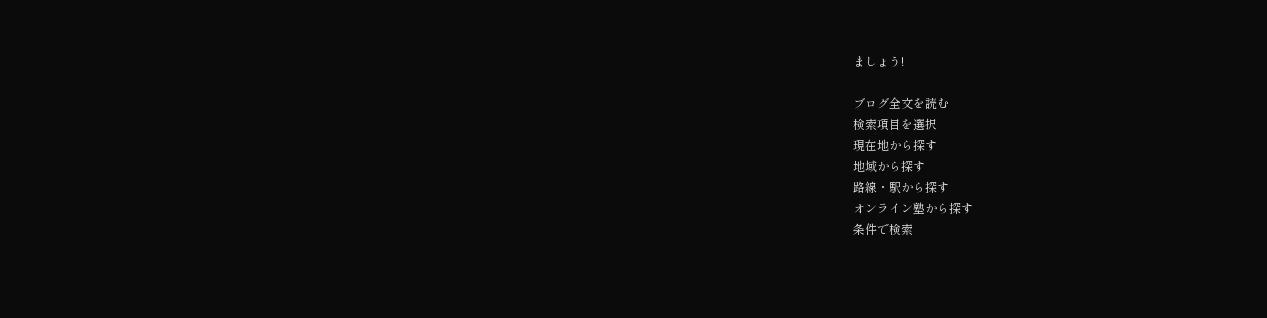ましょう!

ブログ全文を読む
検索項目を選択
現在地から探す
地域から探す
路線・駅から探す
オンライン塾から探す
条件で検索